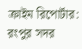ক্রাইম রিপোর্টার:
রংপুর সদর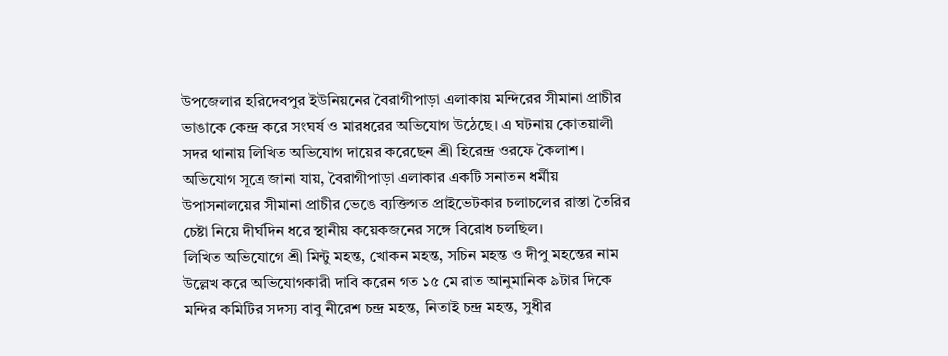উপজেলার হরিদেবপুর ইউনিয়নের বৈরাগীপাড়া এলাকায় মন্দিরের সীমানা প্রাচীর ভাঙাকে কেন্দ্র করে সংঘর্ষ ও মারধরের অভিযোগ উঠেছে। এ ঘটনায় কোতয়ালী সদর থানায় লিখিত অভিযোগ দায়ের করেছেন শ্রী হিরেন্দ্র ওরফে কৈলাশ।
অভিযোগ সূত্রে জানা যায়, বৈরাগীপাড়া এলাকার একটি সনাতন ধর্মীয় উপাসনালয়ের সীমানা প্রাচীর ভেঙে ব্যক্তিগত প্রাইভেটকার চলাচলের রাস্তা তৈরির চেষ্টা নিয়ে দীর্ঘদিন ধরে স্থানীয় কয়েকজনের সঙ্গে বিরোধ চলছিল।
লিখিত অভিযোগে শ্রী মিন্টু মহন্ত, খোকন মহন্ত, সচিন মহন্ত ও দীপু মহন্তের নাম উল্লেখ করে অভিযোগকারী দাবি করেন গত ১৫ মে রাত আনুমানিক ৯টার দিকে মন্দির কমিটির সদস্য বাবু নীরেশ চন্দ্র মহন্ত, নিতাই চন্দ্র মহন্ত, সুধীর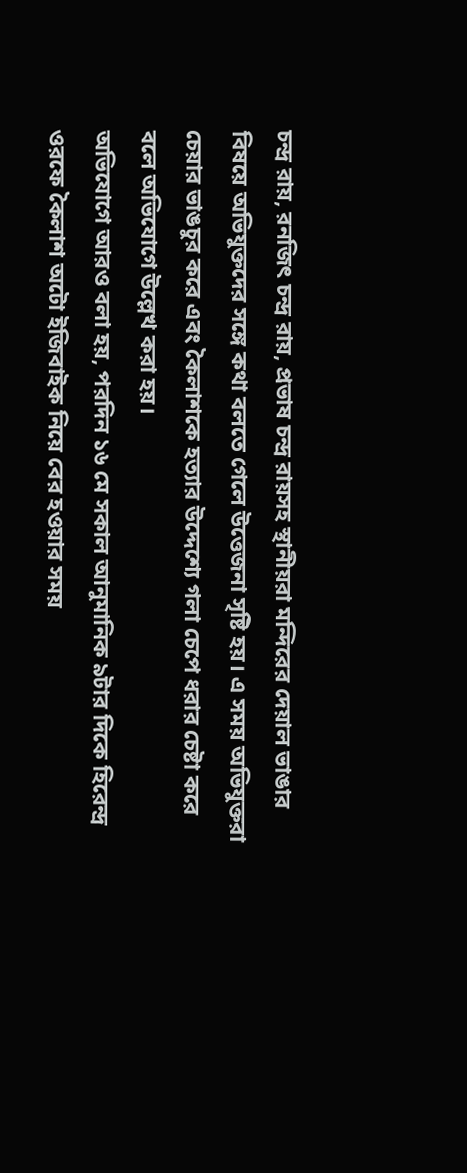চন্দ্র রায়, রনজিৎ চন্দ্র রায়, প্রভাষ চন্দ্র রায়সহ স্থানীয়রা মন্দিরের দেয়াল ভাঙার বিষয়ে অভিযুক্তদের সঙ্গে কথা বলতে গেলে উত্তেজনা সৃষ্টি হয়। এ সময় অভিযুক্তরা চেয়ার ভাঙচুর করে এবং কৈলাশকে হত্যার উদ্দেশ্যে গলা চেপে ধরার চেষ্টা করে বলে অভিযোগে উল্লেখ করা হয়।
অভিযোগে আরও বলা হয়, পরদিন ১৬ মে সকাল আনুমানিক ৯টার দিকে হিরেন্দ্র ওরফে কৈলাশ অটো ইজিবাইক নিয়ে বের হওয়ার সময়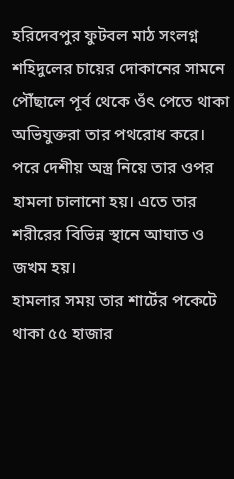হরিদেবপুর ফুটবল মাঠ সংলগ্ন শহিদুলের চায়ের দোকানের সামনে পৌঁছালে পূর্ব থেকে ওঁৎ পেতে থাকা অভিযুক্তরা তার পথরোধ করে। পরে দেশীয় অস্ত্র নিয়ে তার ওপর হামলা চালানো হয়। এতে তার শরীরের বিভিন্ন স্থানে আঘাত ও জখম হয়।
হামলার সময় তার শার্টের পকেটে থাকা ৫৫ হাজার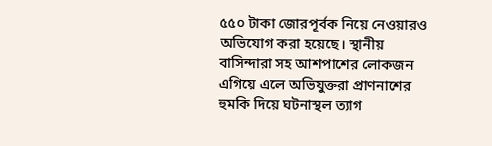৫৫০ টাকা জোরপূর্বক নিয়ে নেওয়ারও অভিযোগ করা হয়েছে। স্থানীয় বাসিন্দারা সহ আশপাশের লোকজন এগিয়ে এলে অভিযুক্তরা প্রাণনাশের হুমকি দিয়ে ঘটনাস্থল ত্যাগ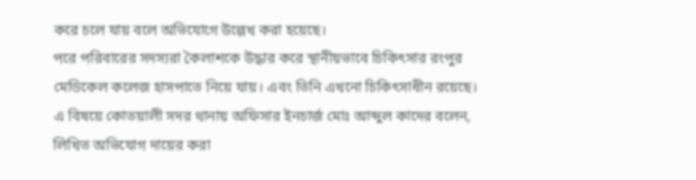করে চলে যায় বলে অভিযোগে উল্লেখ করা হয়েছে।
পরে পরিবারের সদস্যরা কৈলাশকে উদ্ধার করে স্থানীয়ভাবে চিকিৎসার রংপুর মেডিকেল কলেজ হাসপাতে নিয়ে যায়। এবং তিনি এখনো চিকিৎসাধীন রয়েছে।
এ বিষয়ে কোতয়ালী সদর থানায় অফিসার ইনচার্জ মোঃ আব্দুল কাদের বলেন, লিখিত অভিযোগ দায়ের করা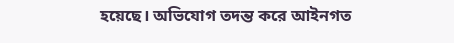হয়েছে। অভিযোগ তদন্ত করে আইনগত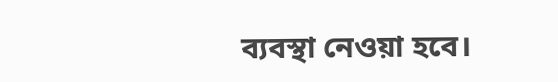ব্যবস্থা নেওয়া হবে।